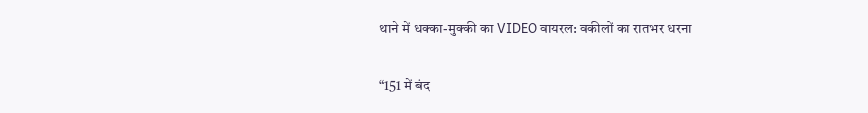थाने में धक्का-मुक्की का VIDEO वायरल: वकीलों का रातभर धरना

“151 में बंद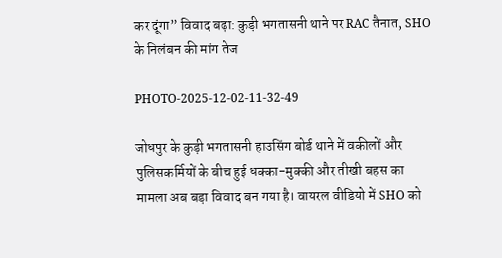कर दूंगा” विवाद बढ़ा: कुड़ी भगतासनी थाने पर RAC तैनात, SHO के निलंबन की मांग तेज

PHOTO-2025-12-02-11-32-49

जोधपुर के कुड़ी भगतासनी हाउसिंग बोर्ड थाने में वकीलों और पुलिसकर्मियों के बीच हुई धक्का-मुक्की और तीखी बहस का मामला अब बड़ा विवाद बन गया है। वायरल वीडियो में SHO को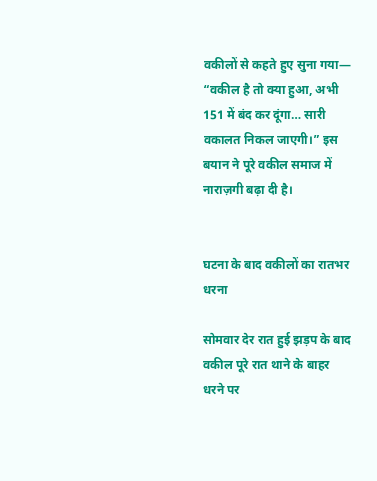वकीलों से कहते हुए सुना गया— “वकील है तो क्या हुआ, अभी 151 में बंद कर दूंगा… सारी वकालत निकल जाएगी।” इस बयान ने पूरे वकील समाज में नाराज़गी बढ़ा दी है।


घटना के बाद वकीलों का रातभर धरना

सोमवार देर रात हुई झड़प के बाद वकील पूरे रात थाने के बाहर धरने पर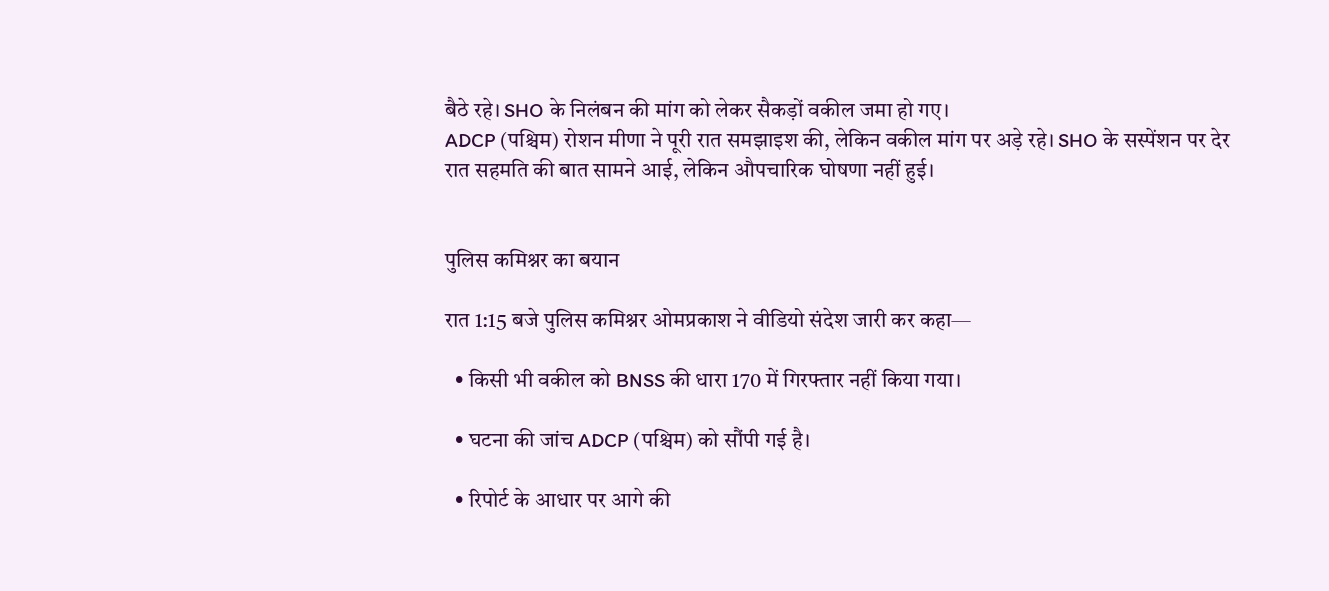बैठे रहे। SHO के निलंबन की मांग को लेकर सैकड़ों वकील जमा हो गए।
ADCP (पश्चिम) रोशन मीणा ने पूरी रात समझाइश की, लेकिन वकील मांग पर अड़े रहे। SHO के सस्पेंशन पर देर रात सहमति की बात सामने आई, लेकिन औपचारिक घोषणा नहीं हुई।


पुलिस कमिश्नर का बयान

रात 1:15 बजे पुलिस कमिश्नर ओमप्रकाश ने वीडियो संदेश जारी कर कहा—

  • किसी भी वकील को BNSS की धारा 170 में गिरफ्तार नहीं किया गया।

  • घटना की जांच ADCP (पश्चिम) को सौंपी गई है।

  • रिपोर्ट के आधार पर आगे की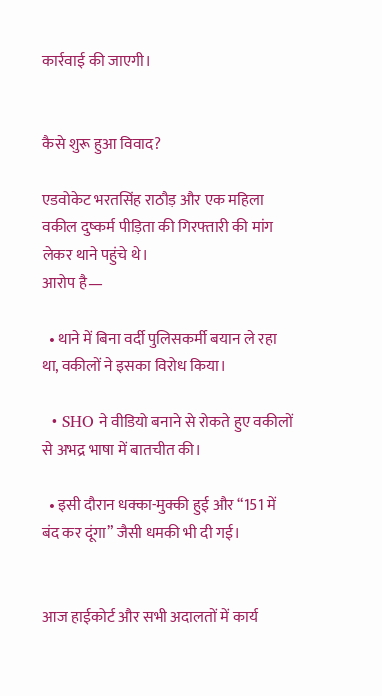कार्रवाई की जाएगी।


कैसे शुरू हुआ विवाद?

एडवोकेट भरतसिंह राठौड़ और एक महिला वकील दुष्कर्म पीड़िता की गिरफ्तारी की मांग लेकर थाने पहुंचे थे।
आरोप है—

  • थाने में बिना वर्दी पुलिसकर्मी बयान ले रहा था, वकीलों ने इसका विरोध किया।

  • SHO ने वीडियो बनाने से रोकते हुए वकीलों से अभद्र भाषा में बातचीत की।

  • इसी दौरान धक्का-मुक्की हुई और “151 में बंद कर दूंगा” जैसी धमकी भी दी गई।


आज हाईकोर्ट और सभी अदालतों में कार्य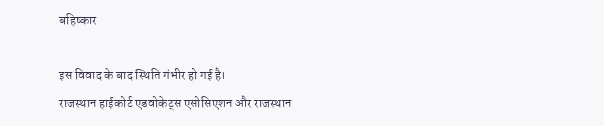बहिष्कार

इस विवाद के बाद स्थिति गंभीर हो गई है।
राजस्थान हाईकोर्ट एडवोकेट्स एसोसिएशन और राजस्थान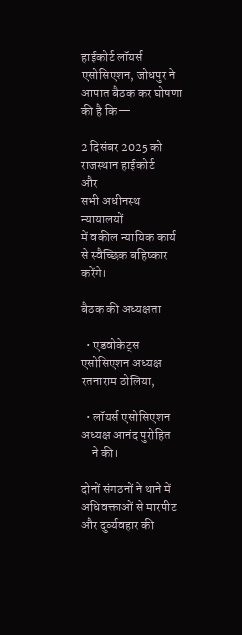हाईकोर्ट लॉयर्स एसोसिएशन, जोधपुर ने आपात बैठक कर घोषणा की है कि—

2 दिसंबर 2025 को
राजस्थान हाईकोर्ट
और
सभी अधीनस्थ न्यायालयों
में वकील न्यायिक कार्य से स्वैच्छिक बहिष्कार करेंगे।

बैठक की अध्यक्षता

  • एडवोकेट्स एसोसिएशन अध्यक्ष रतनाराम ठोलिया,

  • लॉयर्स एसोसिएशन अध्यक्ष आनंद पुरोहित
    ने की।

दोनों संगठनों ने थाने में अधिवक्ताओं से मारपीट और दुर्व्यवहार की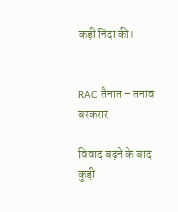कड़ी निंदा की।


RAC तैनात – तनाव बरकरार

विवाद बढ़ने के बाद कुड़ी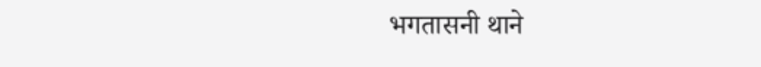भगतासनी थाने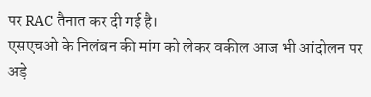पर RAC तैनात कर दी गई है।
एसएचओ के निलंबन की मांग को लेकर वकील आज भी आंदोलन पर अड़े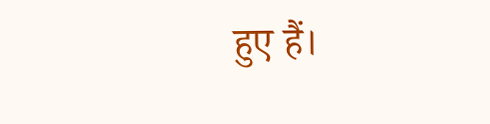हुए हैं।